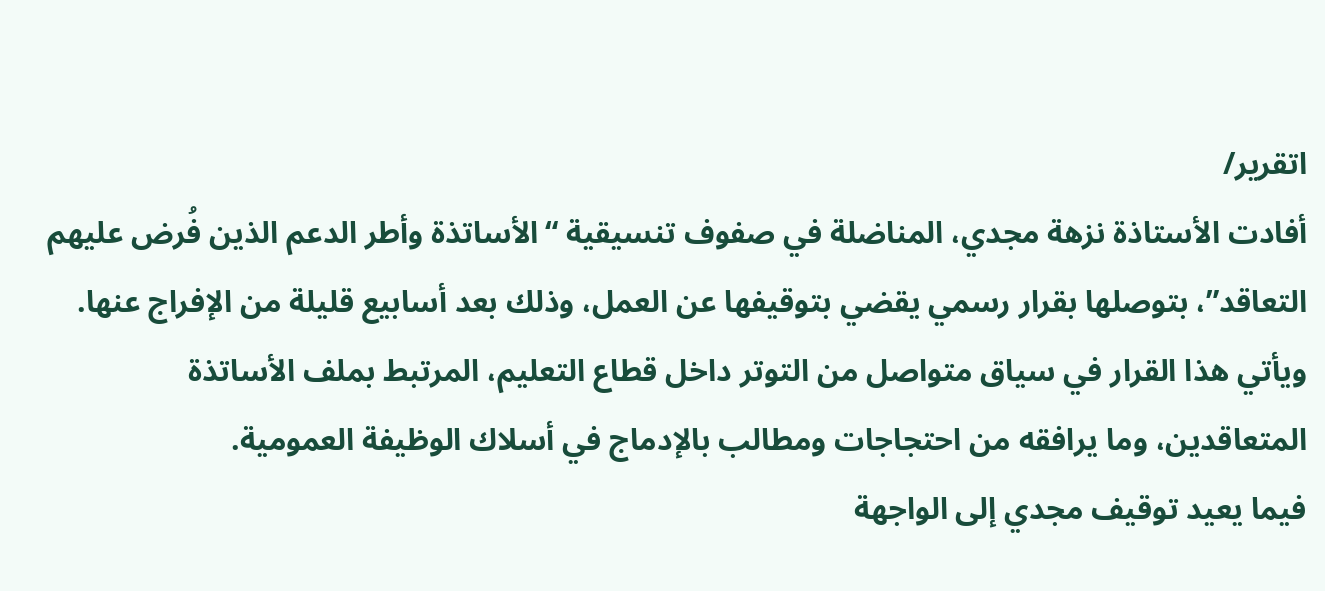اتقرير/
أفادت الأستاذة نزهة مجدي، المناضلة في صفوف تنسيقية “الأساتذة وأطر الدعم الذين فُرض عليهم التعاقد”، بتوصلها بقرار رسمي يقضي بتوقيفها عن العمل، وذلك بعد أسابيع قليلة من الإفراج عنها.
ويأتي هذا القرار في سياق متواصل من التوتر داخل قطاع التعليم، المرتبط بملف الأساتذة المتعاقدين، وما يرافقه من احتجاجات ومطالب بالإدماج في أسلاك الوظيفة العمومية.
فيما يعيد توقيف مجدي إلى الواجهة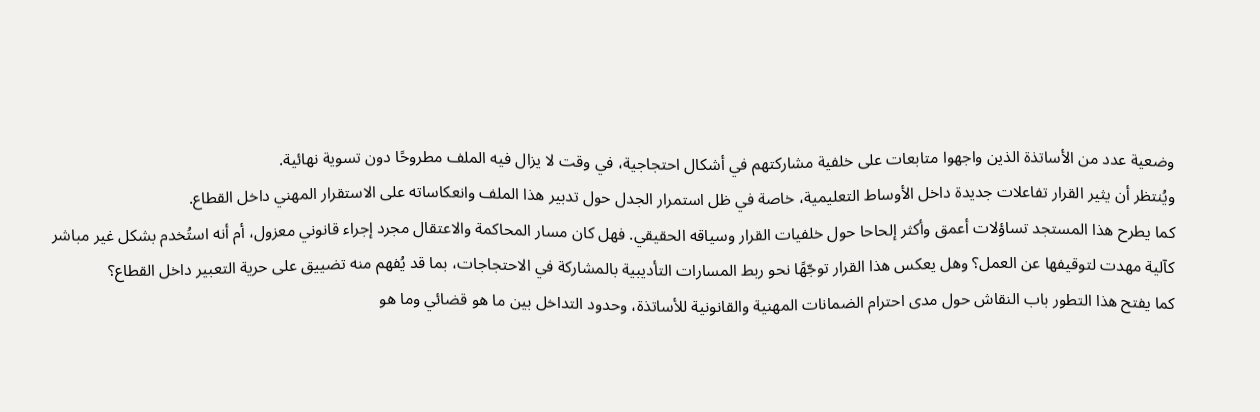وضعية عدد من الأساتذة الذين واجهوا متابعات على خلفية مشاركتهم في أشكال احتجاجية، في وقت لا يزال فيه الملف مطروحًا دون تسوية نهائية.
ويُنتظر أن يثير القرار تفاعلات جديدة داخل الأوساط التعليمية، خاصة في ظل استمرار الجدل حول تدبير هذا الملف وانعكاساته على الاستقرار المهني داخل القطاع.
كما يطرح هذا المستجد تساؤلات أعمق وأكثر إلحاحا حول خلفيات القرار وسياقه الحقيقي. فهل كان مسار المحاكمة والاعتقال مجرد إجراء قانوني معزول، أم أنه استُخدم بشكل غير مباشر كآلية مهدت لتوقيفها عن العمل؟ وهل يعكس هذا القرار توجّهًا نحو ربط المسارات التأديبية بالمشاركة في الاحتجاجات، بما قد يُفهم منه تضييق على حرية التعبير داخل القطاع؟
كما يفتح هذا التطور باب النقاش حول مدى احترام الضمانات المهنية والقانونية للأساتذة، وحدود التداخل بين ما هو قضائي وما هو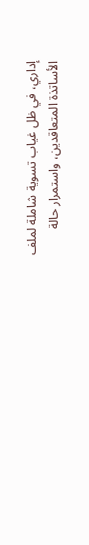إداري، في ظل غياب تسوية شاملة لملف الأساتذة المتعاقدين، واستمرار حالة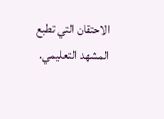الاحتقان التي تطبع المشهد التعليمي.